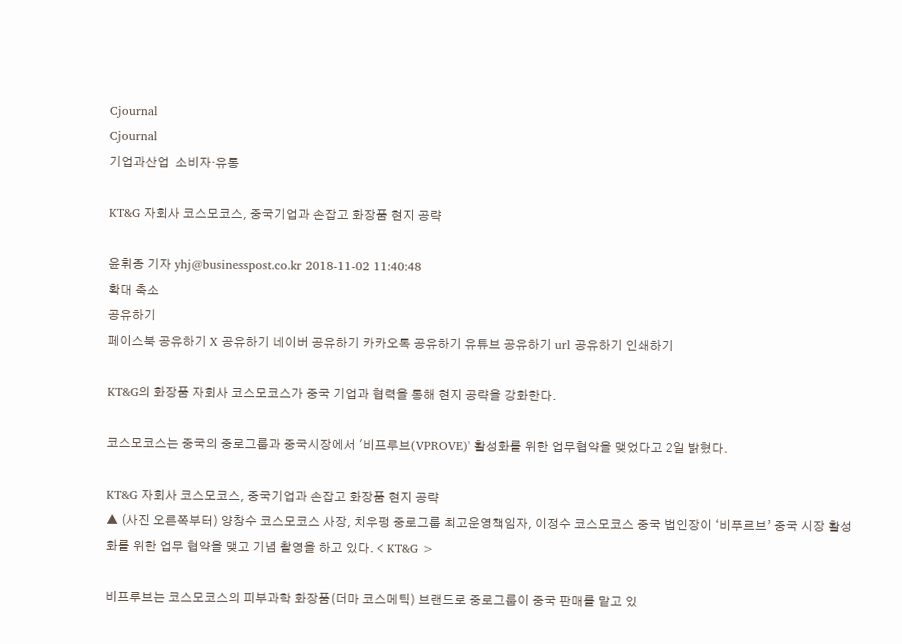Cjournal
Cjournal
기업과산업  소비자·유통

KT&G 자회사 코스모코스, 중국기업과 손잡고 화장품 현지 공략

윤휘종 기자 yhj@businesspost.co.kr 2018-11-02 11:40:48
확대 축소
공유하기
페이스북 공유하기 X 공유하기 네이버 공유하기 카카오톡 공유하기 유튜브 공유하기 url 공유하기 인쇄하기

KT&G의 화장품 자회사 코스모코스가 중국 기업과 협력을 통해 현지 공략을 강화한다.

코스모코스는 중국의 중로그룹과 중국시장에서 '비프루브(VPROVE)' 활성화를 위한 업무협약을 맺었다고 2일 밝혔다.

KT&G 자회사 코스모코스, 중국기업과 손잡고 화장품 현지 공략
▲ (사진 오른쪽부터) 양창수 코스모코스 사장, 치우펑 중로그룹 최고운영책임자, 이정수 코스모코스 중국 법인장이 ‘비푸르브’ 중국 시장 활성화를 위한 업무 협약을 맺고 기념 촬영을 하고 있다. < KT&G >

비프루브는 코스모코스의 피부과학 화장품(더마 코스메틱) 브랜드로 중로그룹이 중국 판매를 맡고 있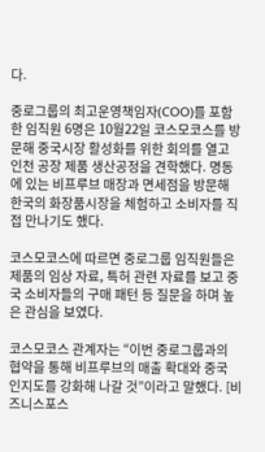다.

중로그룹의 최고운영책임자(COO)를 포함한 임직원 6명은 10월22일 코스모코스를 방문해 중국시장 활성화를 위한 회의를 열고 인천 공장 제품 생산공정을 견학했다. 명동에 있는 비프루브 매장과 면세점을 방문해 한국의 화장품시장을 체험하고 소비자를 직접 만나기도 했다.

코스모코스에 따르면 중로그룹 임직원들은 제품의 임상 자료, 특허 관련 자료를 보고 중국 소비자들의 구매 패턴 등 질문을 하며 높은 관심을 보였다.

코스모코스 관계자는 “이번 중로그룹과의 협약을 통해 비프루브의 매출 확대와 중국 인지도를 강화해 나갈 것”이라고 말했다. [비즈니스포스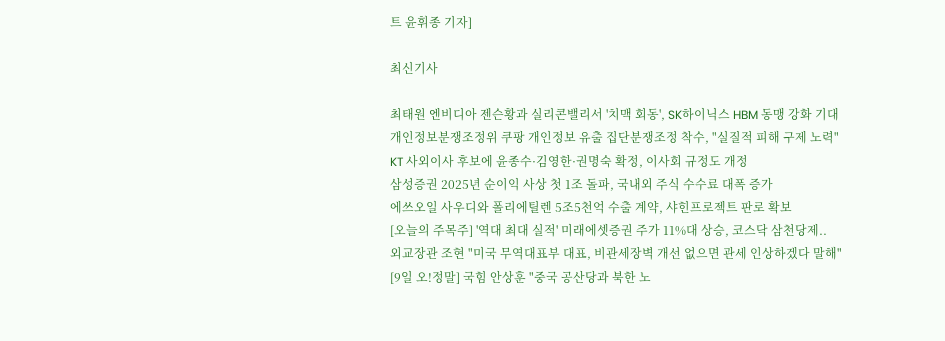트 윤휘종 기자]

최신기사

최태원 엔비디아 젠슨황과 실리콘밸리서 '치맥 회동', SK하이닉스 HBM 동맹 강화 기대
개인정보분쟁조정위 쿠팡 개인정보 유출 집단분쟁조정 착수, "실질적 피해 구제 노력"
KT 사외이사 후보에 윤종수·김영한·권명숙 확정, 이사회 규정도 개정
삼성증권 2025년 순이익 사상 첫 1조 돌파, 국내외 주식 수수료 대폭 증가
에쓰오일 사우디와 폴리에틸렌 5조5천억 수출 계약, 샤힌프로젝트 판로 확보
[오늘의 주목주] '역대 최대 실적' 미래에셋증권 주가 11%대 상승, 코스닥 삼천당제..
외교장관 조현 "미국 무역대표부 대표, 비관세장벽 개선 없으면 관세 인상하겠다 말해"
[9일 오!정말] 국힘 안상훈 "중국 공산당과 북한 노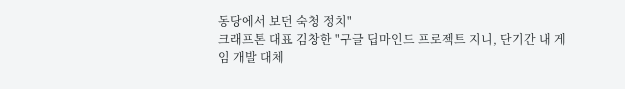동당에서 보던 숙청 정치"
크래프톤 대표 김창한 "구글 딥마인드 프로젝트 지니, 단기간 내 게임 개발 대체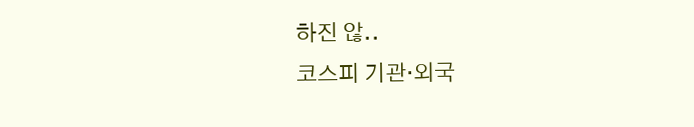하진 않..
코스피 기관·외국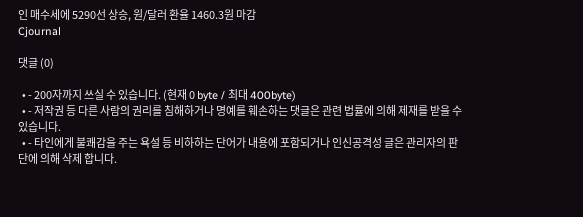인 매수세에 5290선 상승, 원/달러 환율 1460.3원 마감
Cjournal

댓글 (0)

  • - 200자까지 쓰실 수 있습니다. (현재 0 byte / 최대 400byte)
  • - 저작권 등 다른 사람의 권리를 침해하거나 명예를 훼손하는 댓글은 관련 법률에 의해 제재를 받을 수 있습니다.
  • - 타인에게 불쾌감을 주는 욕설 등 비하하는 단어가 내용에 포함되거나 인신공격성 글은 관리자의 판단에 의해 삭제 합니다.